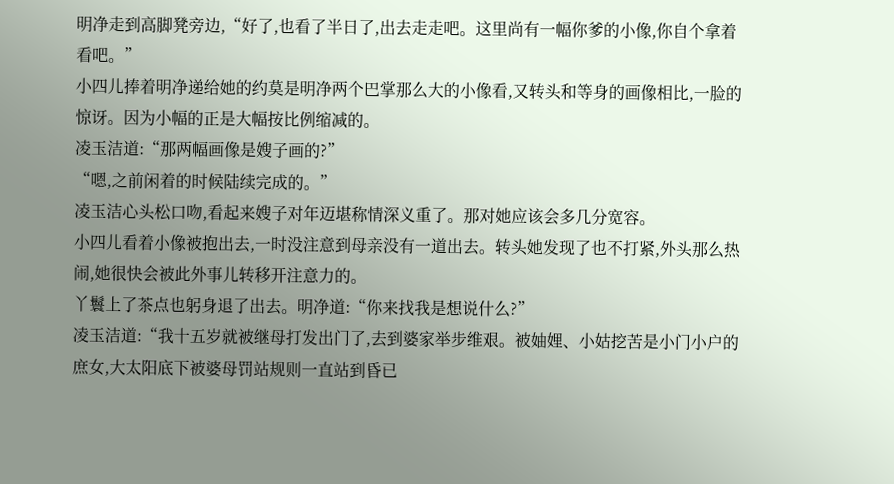明净走到高脚凳旁边,“好了,也看了半日了,出去走走吧。这里尚有一幅你爹的小像,你自个拿着看吧。”
小四儿捧着明净递给她的约莫是明净两个巴掌那么大的小像看,又转头和等身的画像相比,一脸的惊讶。因为小幅的正是大幅按比例缩减的。
凌玉洁道:“那两幅画像是嫂子画的?”
“嗯,之前闲着的时候陆续完成的。”
凌玉洁心头松口吻,看起来嫂子对年迈堪称情深义重了。那对她应该会多几分宽容。
小四儿看着小像被抱出去,一时没注意到母亲没有一道出去。转头她发现了也不打紧,外头那么热闹,她很快会被此外事儿转移开注意力的。
丫鬟上了茶点也躬身退了出去。明净道:“你来找我是想说什么?”
凌玉洁道:“我十五岁就被继母打发出门了,去到婆家举步维艰。被妯娌、小姑挖苦是小门小户的庶女,大太阳底下被婆母罚站规则一直站到昏已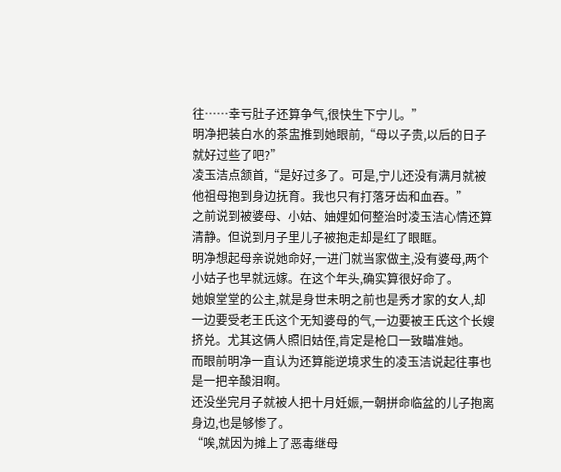往……幸亏肚子还算争气,很快生下宁儿。”
明净把装白水的茶盅推到她眼前,“母以子贵,以后的日子就好过些了吧?”
凌玉洁点颔首,“是好过多了。可是,宁儿还没有满月就被他祖母抱到身边抚育。我也只有打落牙齿和血吞。”
之前说到被婆母、小姑、妯娌如何整治时凌玉洁心情还算清静。但说到月子里儿子被抱走却是红了眼眶。
明净想起母亲说她命好,一进门就当家做主,没有婆母,两个小姑子也早就远嫁。在这个年头,确实算很好命了。
她娘堂堂的公主,就是身世未明之前也是秀才家的女人,却一边要受老王氏这个无知婆母的气,一边要被王氏这个长嫂挤兑。尤其这俩人照旧姑侄,肯定是枪口一致瞄准她。
而眼前明净一直认为还算能逆境求生的凌玉洁说起往事也是一把辛酸泪啊。
还没坐完月子就被人把十月妊娠,一朝拼命临盆的儿子抱离身边,也是够惨了。
“唉,就因为摊上了恶毒继母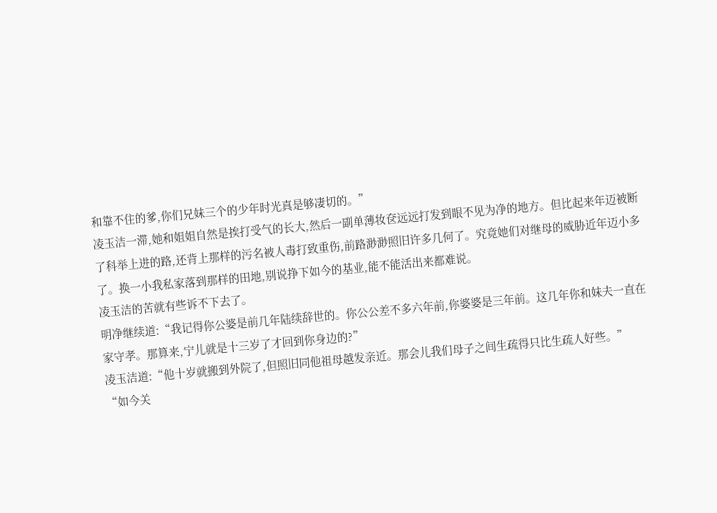和靠不住的爹,你们兄妹三个的少年时光真是够凄切的。”
凌玉洁一滞,她和姐姐自然是挨打受气的长大,然后一副单薄妆奁远远打发到眼不见为净的地方。但比起来年迈被断了科举上进的路,还背上那样的污名被人毒打致重伤,前路渺渺照旧许多几何了。究竟她们对继母的威胁近年迈小多了。换一小我私家落到那样的田地,别说挣下如今的基业,能不能活出来都难说。
凌玉洁的苦就有些诉不下去了。
明净继续道:“我记得你公婆是前几年陆续辞世的。你公公差不多六年前,你婆婆是三年前。这几年你和妹夫一直在家守孝。那算来,宁儿就是十三岁了才回到你身边的?”
凌玉洁道:“他十岁就搬到外院了,但照旧同他祖母越发亲近。那会儿我们母子之间生疏得只比生疏人好些。”
“如今关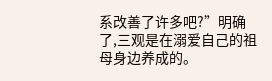系改善了许多吧?”明确了,三观是在溺爱自己的祖母身边养成的。